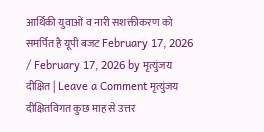आर्थिकी युवाओं व नारी सशक्तीकरण को समर्पित है यूपी बजट February 17, 2026 / February 17, 2026 by मृत्युंजय दीक्षित | Leave a Comment मृत्युंजय दीक्षितविगत कुछ माह से उत्तर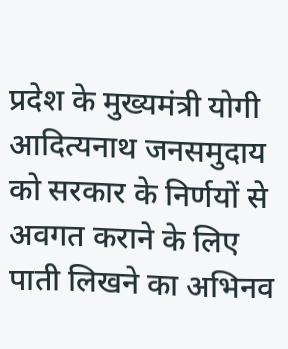प्रदेश के मुख्यमंत्री योगी आदित्यनाथ जनसमुदाय को सरकार के निर्णयों से अवगत कराने के लिए पाती लिखने का अभिनव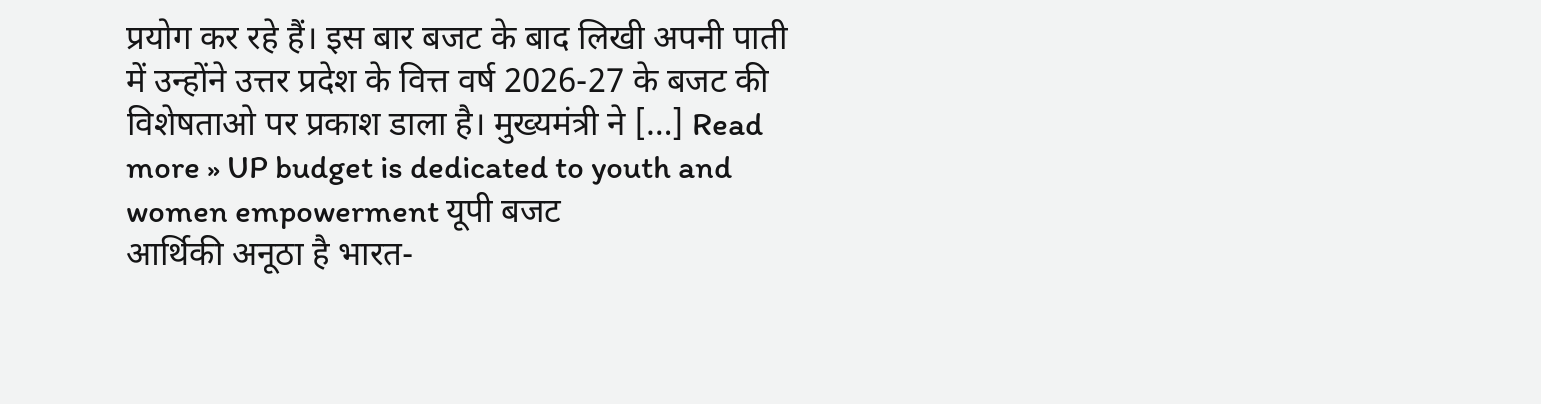प्रयोग कर रहे हैं। इस बार बजट के बाद लिखी अपनी पाती में उन्होंने उत्तर प्रदेश के वित्त वर्ष 2026-27 के बजट की विशेषताओ पर प्रकाश डाला है। मुख्यमंत्री ने […] Read more » UP budget is dedicated to youth and women empowerment यूपी बजट
आर्थिकी अनूठा है भारत-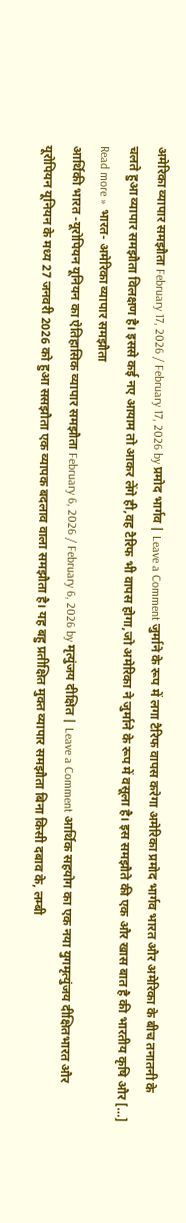अमेरिका व्यापार समझौता February 17, 2026 / February 17, 2026 by प्रमोद भार्गव | Leave a Comment जुर्माने के रूप में लगा टैरिफ वापस करेगा अमेरिका प्रमोद भार्गव भारत और अमेरिका के बीच तनातनी के चलते हुआ व्यापार समझौता विलक्षण है। इससे कई नए आयाम तो आकर लेंगे ही,वह टैरिफ भी वापस होगा,जो अमेरिका ने जुर्माने के रूप में वसूला है। इस समझौते की एक और खास बात है की भारतीय कृषि और […] Read more » भारत- अमेरिका व्यापार समझौता
आर्थिकी भारत -यूरोपियन यूनियन का ऐतिहासिक व्यापार समझौता February 6, 2026 / February 6, 2026 by मृत्युंजय दीक्षित | Leave a Comment आर्थिक सहयोग का एक नया युगमृत्युंजय दीक्षितभारत और यूरोपियन यूनियन के मध्य 27 जनवरी 2026 को हुआ ससझौता एक व्यापक बदलाव वाला समझौता है। यह बहु प्रतीक्षित मुक्त व्यापार समझौता बिना किसी दबाव के, लम्बी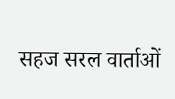सहज सरल वार्ताओं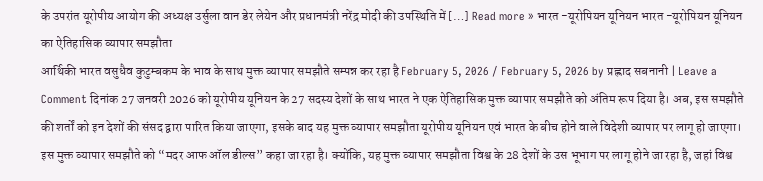के उपरांत यूरोपीय आयोग की अध्यक्ष उर्सुला वान डेर लेयेन और प्रधानमंत्री नरेंद्र मोदी की उपस्थिति में […] Read more » भारत -यूरोपियन यूनियन भारत -यूरोपियन यूनियन का ऐतिहासिक व्यापार समझौता
आर्थिकी भारत वसुधैव कुटुम्बकम के भाव के साथ मुक्त व्यापार समझौते सम्पन्न कर रहा है February 5, 2026 / February 5, 2026 by प्रह्लाद सबनानी | Leave a Comment दिनांक 27 जनवरी 2026 को यूरोपीय यूनियन के 27 सदस्य देशों के साथ भारत ने एक ऐतिहासिक मुक्त व्यापार समझौते को अंतिम रूप दिया है। अब, इस समझौते की शर्तों को इन देशों की संसद द्वारा पारित किया जाएगा, इसके बाद यह मुक्त व्यापार समझौता यूरोपीय यूनियन एवं भारत के बीच होने वाले विदेशी व्यापार पर लागू हो जाएगा। इस मुक्त व्यापार समझौते को “मदर आफ ऑल डील्स” कहा जा रहा है। क्योंकि, यह मुक्त व्यापार समझौता विश्व के 28 देशों के उस भूभाग पर लागू होने जा रहा है, जहां विश्व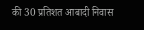की 30 प्रतिशत आबादी निवास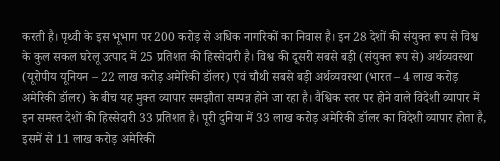करती है। पृथ्वी के इस भूभाग पर 200 करोड़ से अधिक नागरिकों का निवास है। इन 28 देशों की संयुक्त रूप से विश्व के कुल सकल घरेलू उत्पाद में 25 प्रतिशत की हिस्सेदारी है। विश्व की दूसरी सबसे बड़ी (संयुक्त रूप से) अर्थव्यवस्था (यूरोपीय यूनियन – 22 लाख करोड़ अमेरिकी डॉलर) एवं चौथी सबसे बड़ी अर्थव्यवस्था (भारत – 4 लाख करोड़ अमेरिकी डॉलर) के बीच यह मुक्त व्यापार समझौता सम्पन्न होने जा रहा है। वैश्विक स्तर पर होने वाले विदेशी व्यापार में इन समस्त देशों की हिस्सेदारी 33 प्रतिशत है। पूरी दुनिया में 33 लाख करोड़ अमेरिकी डॉलर का विदेशी व्यापार होता है, इसमें से 11 लाख करोड़ अमेरिकी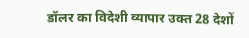डॉलर का विदेशी व्यापार उक्त 28 देशों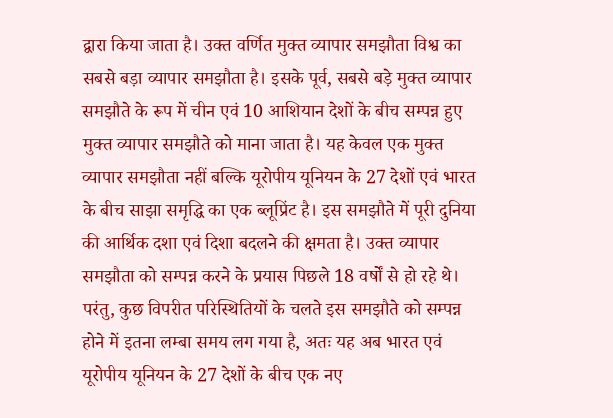द्वारा किया जाता है। उक्त वर्णित मुक्त व्यापार समझौता विश्व का सबसे बड़ा व्यापार समझौता है। इसके पूर्व, सबसे बड़े मुक्त व्यापार समझौते के रूप में चीन एवं 10 आशियान देशों के बीच सम्पन्न हुए मुक्त व्यापार समझौते को माना जाता है। यह केवल एक मुक्त व्यापार समझौता नहीं बल्कि यूरोपीय यूनियन के 27 देशों एवं भारत के बीच साझा समृद्धि का एक ब्लूप्रिंट है। इस समझौते में पूरी दुनिया की आर्थिक दशा एवं दिशा बदलने की क्षमता है। उक्त व्यापार समझौता को सम्पन्न करने के प्रयास पिछले 18 वर्षों से हो रहे थे। परंतु, कुछ विपरीत परिस्थितियों के चलते इस समझौते को सम्पन्न होने में इतना लम्बा समय लग गया है, अतः यह अब भारत एवं यूरोपीय यूनियन के 27 देशों के बीच एक नए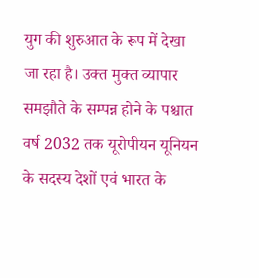युग की शुरुआत के रूप में देखा जा रहा है। उक्त मुक्त व्यापार समझौते के सम्पन्न होने के पश्चात वर्ष 2032 तक यूरोपीयन यूनियन के सदस्य देशों एवं भारत के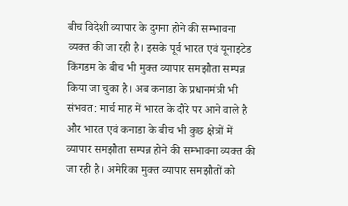बीच विदेशी व्यापार के दुगना होने की सम्भावना व्यक्त की जा रही है। इसके पूर्व भारत एवं यूनाइटेड किंगडम के बीच भी मुक्त व्यापार समझौता सम्पन्न किया जा चुका है। अब कनाडा के प्रधानमंत्री भी संभवत: मार्च माह में भारत के दौरे पर आने वाले है और भारत एवं कनाडा के बीच भी कुछ क्षेत्रों में व्यापार समझौता सम्पन्न होने की सम्भावना व्यक्त की जा रही है। अमेरिका मुक्त व्यापार समझौतों को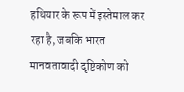हथियार के रूप में इस्तेमाल कर रहा है, जबकि भारत मानवतावादी दृष्टिकोण को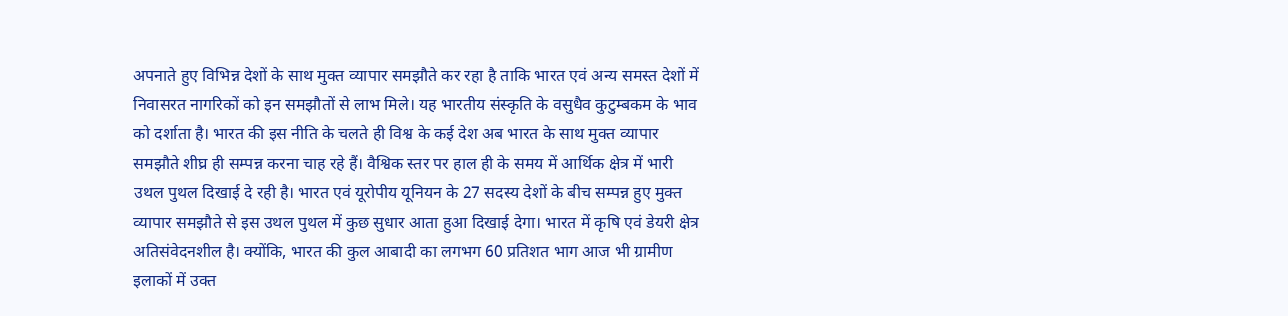अपनाते हुए विभिन्न देशों के साथ मुक्त व्यापार समझौते कर रहा है ताकि भारत एवं अन्य समस्त देशों में निवासरत नागरिकों को इन समझौतों से लाभ मिले। यह भारतीय संस्कृति के वसुधैव कुटुम्बकम के भाव को दर्शाता है। भारत की इस नीति के चलते ही विश्व के कई देश अब भारत के साथ मुक्त व्यापार समझौते शीघ्र ही सम्पन्न करना चाह रहे हैं। वैश्विक स्तर पर हाल ही के समय में आर्थिक क्षेत्र में भारी उथल पुथल दिखाई दे रही है। भारत एवं यूरोपीय यूनियन के 27 सदस्य देशों के बीच सम्पन्न हुए मुक्त व्यापार समझौते से इस उथल पुथल में कुछ सुधार आता हुआ दिखाई देगा। भारत में कृषि एवं डेयरी क्षेत्र अतिसंवेदनशील है। क्योंकि, भारत की कुल आबादी का लगभग 60 प्रतिशत भाग आज भी ग्रामीण इलाकों में उक्त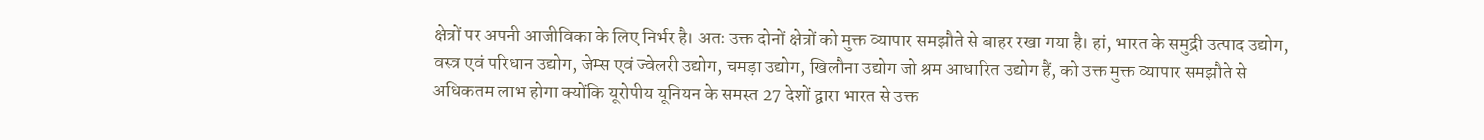क्षेत्रों पर अपनी आजीविका के लिए निर्भर है। अतः उक्त दोनों क्षेत्रों को मुक्त व्यापार समझौते से बाहर रखा गया है। हां, भारत के समुद्री उत्पाद उद्योग, वस्त्र एवं परिधान उद्योग, जेम्स एवं ज्वेलरी उद्योग, चमड़ा उद्योग, खिलौना उद्योग जो श्रम आधारित उद्योग हैं, को उक्त मुक्त व्यापार समझौते से अधिकतम लाभ होगा क्योंकि यूरोपीय यूनियन के समस्त 27 देशों द्वारा भारत से उक्त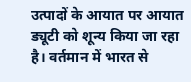उत्पादों के आयात पर आयात ड्यूटी को शून्य किया जा रहा है। वर्तमान में भारत से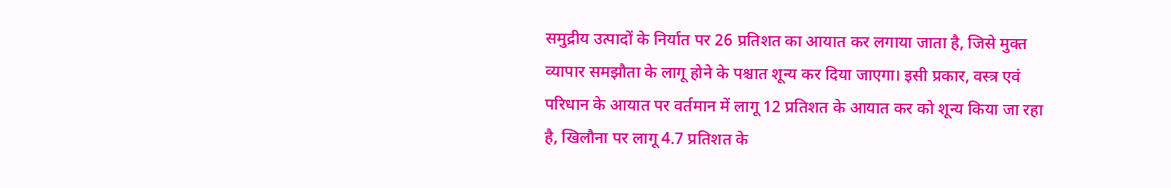समुद्रीय उत्पादों के निर्यात पर 26 प्रतिशत का आयात कर लगाया जाता है, जिसे मुक्त व्यापार समझौता के लागू होने के पश्चात शून्य कर दिया जाएगा। इसी प्रकार, वस्त्र एवं परिधान के आयात पर वर्तमान में लागू 12 प्रतिशत के आयात कर को शून्य किया जा रहा है, खिलौना पर लागू 4.7 प्रतिशत के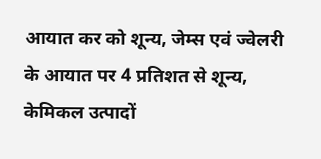आयात कर को शून्य, जेम्स एवं ज्वेलरी के आयात पर 4 प्रतिशत से शून्य, केमिकल उत्पादों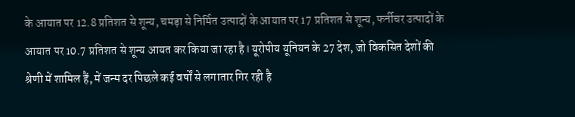के आयात पर 12.8 प्रतिशत से शून्य, चमड़ा से निर्मित उत्पादों के आयात पर 17 प्रतिशत से शून्य, फर्नीचर उत्पादों के आयात पर 10.7 प्रतिशत से शून्य आयत कर किया जा रहा है। यूरोपीय यूनियन के 27 देश, जो विकसित देशों की श्रेणी में शामिल हैं, में जन्म दर पिछले कई वर्षों से लगातार गिर रही है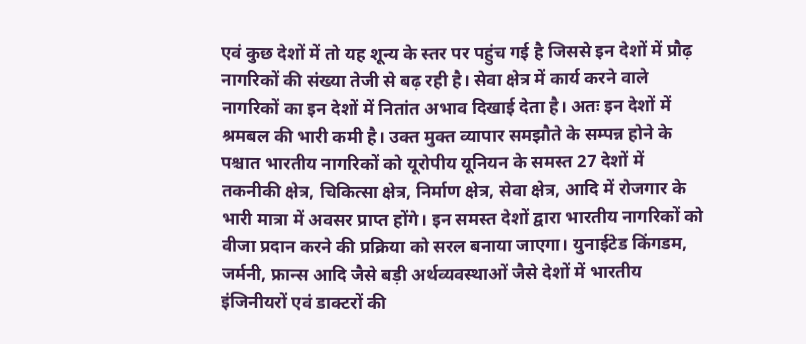एवं कुछ देशों में तो यह शून्य के स्तर पर पहुंच गई है जिससे इन देशों में प्रौढ़ नागरिकों की संख्या तेजी से बढ़ रही है। सेवा क्षेत्र में कार्य करने वाले नागरिकों का इन देशों में नितांत अभाव दिखाई देता है। अतः इन देशों में श्रमबल की भारी कमी है। उक्त मुक्त व्यापार समझौते के सम्पन्न होने के पश्चात भारतीय नागरिकों को यूरोपीय यूनियन के समस्त 27 देशों में तकनीकी क्षेत्र, चिकित्सा क्षेत्र, निर्माण क्षेत्र, सेवा क्षेत्र, आदि में रोजगार के भारी मात्रा में अवसर प्राप्त होंगे। इन समस्त देशों द्वारा भारतीय नागरिकों को वीजा प्रदान करने की प्रक्रिया को सरल बनाया जाएगा। युनाईटेड किंगडम, जर्मनी, फ्रान्स आदि जैसे बड़ी अर्थव्यवस्थाओं जैसे देशों में भारतीय इंजिनीयरों एवं डाक्टरों की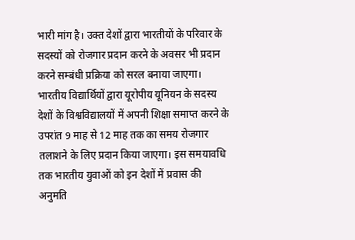भारी मांग है। उक्त देशों द्वारा भारतीयों के परिवार के सदस्यों को रोजगार प्रदान करने के अवसर भी प्रदान करने सम्बंधी प्रक्रिया को सरल बनाया जाएगा। भारतीय विद्यार्थियों द्वारा यूरोपीय यूनियन के सदस्य देशों के विश्वविद्यालयों में अपनी शिक्षा समाप्त करने के उपरांत 9 माह से 12 माह तक का समय रोजगार तलाशने के लिए प्रदान किया जाएगा। इस समयावधि तक भारतीय युवाओं को इन देशों में प्रवास की अनुमति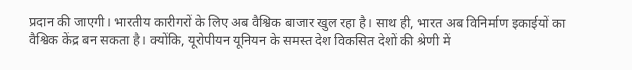प्रदान की जाएगी। भारतीय कारीगरों के लिए अब वैश्विक बाजार खुल रहा है। साथ ही, भारत अब विनिर्माण इकाईयों का वैश्विक केंद्र बन सकता है। क्योंकि, यूरोपीयन यूनियन के समस्त देश विकसित देशों की श्रेणी में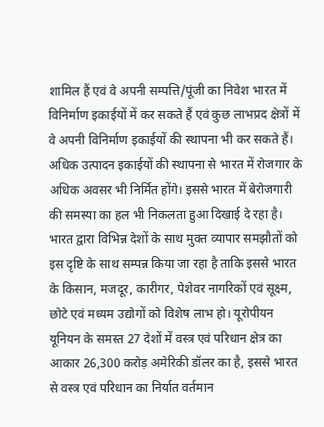शामिल हैं एवं वे अपनी सम्पत्ति/पूंजी का निवेश भारत में विनिर्माण इकाईयों में कर सकते हैं एवं कुछ लाभप्रद क्षेत्रों में वे अपनी विनिर्माण इकाईयों की स्थापना भी कर सकते हैं। अधिक उत्पादन इकाईयों की स्थापना से भारत में रोजगार के अधिक अवसर भी निर्मित होंगे। इससे भारत में बेरोजगारी की समस्या का हल भी निकलता हुआ दिखाई दे रहा है। भारत द्वारा विभिन्न देशों के साथ मुक्त व्यापार समझौतों को इस दृष्टि के साथ सम्पन्न किया जा रहा है ताकि इससे भारत के किसान, मजदूर, कारीगर, पेशेवर नागरिकों एवं सूक्ष्म, छोटे एवं मध्यम उद्योगों को विशेष लाभ हो। यूरोपीयन यूनियन के समस्त 27 देशों में वस्त्र एवं परिधान क्षेत्र का आकार 26,300 करोड़ अमेरिकी डॉलर का है, इससे भारत से वस्त्र एवं परिधान का निर्यात वर्तमान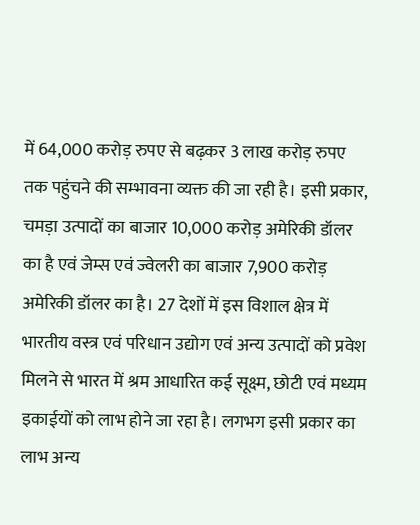में 64,000 करोड़ रुपए से बढ़कर 3 लाख करोड़ रुपए तक पहुंचने की सम्भावना व्यक्त की जा रही है। इसी प्रकार, चमड़ा उत्पादों का बाजार 10,000 करोड़ अमेरिकी डॉलर का है एवं जेम्स एवं ज्वेलरी का बाजार 7,900 करोड़ अमेरिकी डॉलर का है। 27 देशों में इस विशाल क्षेत्र में भारतीय वस्त्र एवं परिधान उद्योग एवं अन्य उत्पादों को प्रवेश मिलने से भारत में श्रम आधारित कई सूक्ष्म, छोटी एवं मध्यम इकाईयों को लाभ होने जा रहा है। लगभग इसी प्रकार का लाभ अन्य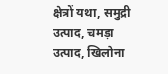क्षेत्रों यथा, समुद्री उत्पाद, चमड़ा उत्पाद, खिलोना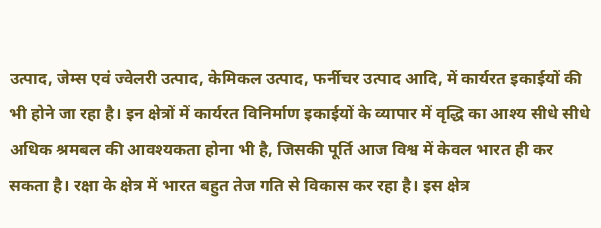उत्पाद, जेम्स एवं ज्वेलरी उत्पाद, केमिकल उत्पाद, फर्नीचर उत्पाद आदि, में कार्यरत इकाईयों की भी होने जा रहा है। इन क्षेत्रों में कार्यरत विनिर्माण इकाईयों के व्यापार में वृद्धि का आश्य सीधे सीधे अधिक श्रमबल की आवश्यकता होना भी है, जिसकी पूर्ति आज विश्व में केवल भारत ही कर सकता है। रक्षा के क्षेत्र में भारत बहुत तेज गति से विकास कर रहा है। इस क्षेत्र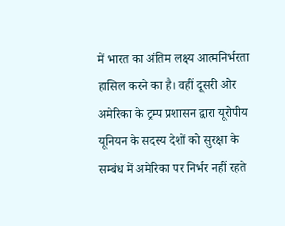में भारत का अंतिम लक्ष्य आत्मनिर्भरता हासिल करने का है। वहीं दूसरी ओर अमेरिका के ट्रम्प प्रशासन द्वारा यूरोपीय यूनियन के सदस्य देशों को सुरक्षा के सम्बंध में अमेरिका पर निर्भर नहीं रहते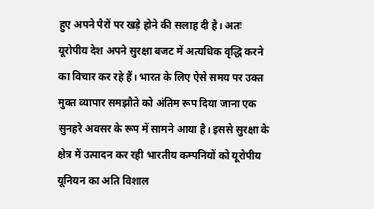हुए अपने पैरों पर खड़े होने की सलाह दी है। अतः यूरोपीय देश अपने सुरक्षा बजट में अत्यधिक वृद्धि करने का विचार कर रहे हैं। भारत के लिए ऐसे समय पर उक्त मुक्त व्यापार समझौते को अंतिम रूप दिया जाना एक सुनहरे अवसर के रूप में सामने आया है। इससे सुरक्षा के क्षेत्र में उत्पादन कर रही भारतीय कम्पनियों को यूरोपीय यूनियन का अति विशाल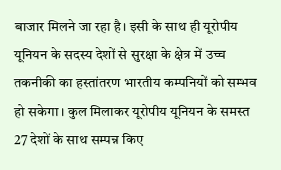बाजार मिलने जा रहा है। इसी के साथ ही यूरोपीय यूनियन के सदस्य देशों से सुरक्षा के क्षेत्र में उच्च तकनीकी का हस्तांतरण भारतीय कम्पनियों को सम्भव हो सकेगा। कुल मिलाकर यूरोपीय यूनियन के समस्त 27 देशों के साथ सम्पन्न किए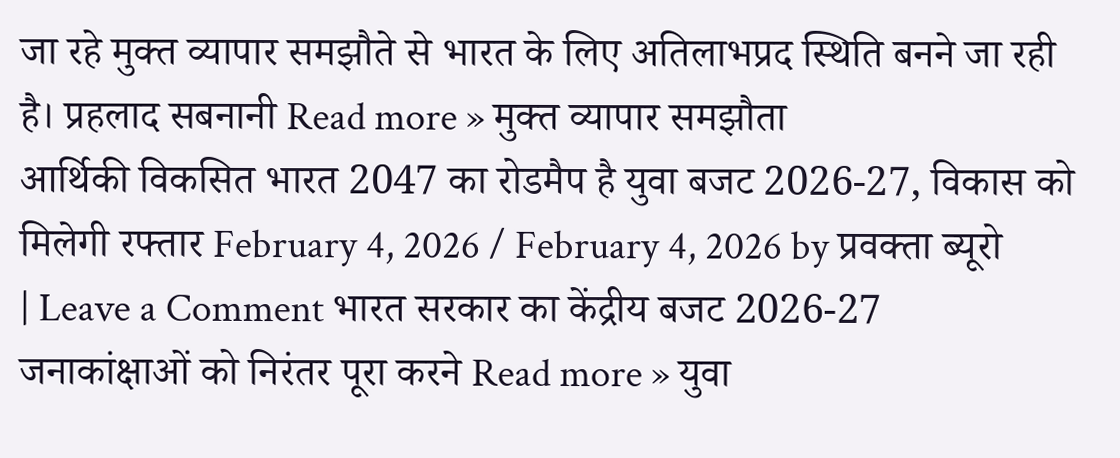जा रहे मुक्त व्यापार समझौते से भारत के लिए अतिलाभप्रद स्थिति बनने जा रही है। प्रहलाद सबनानी Read more » मुक्त व्यापार समझौता
आर्थिकी विकसित भारत 2047 का रोडमैप है युवा बजट 2026-27, विकास को मिलेगी रफ्तार February 4, 2026 / February 4, 2026 by प्रवक्ता ब्यूरो | Leave a Comment भारत सरकार का केंद्रीय बजट 2026-27 जनाकांक्षाओं को निरंतर पूरा करने Read more » युवा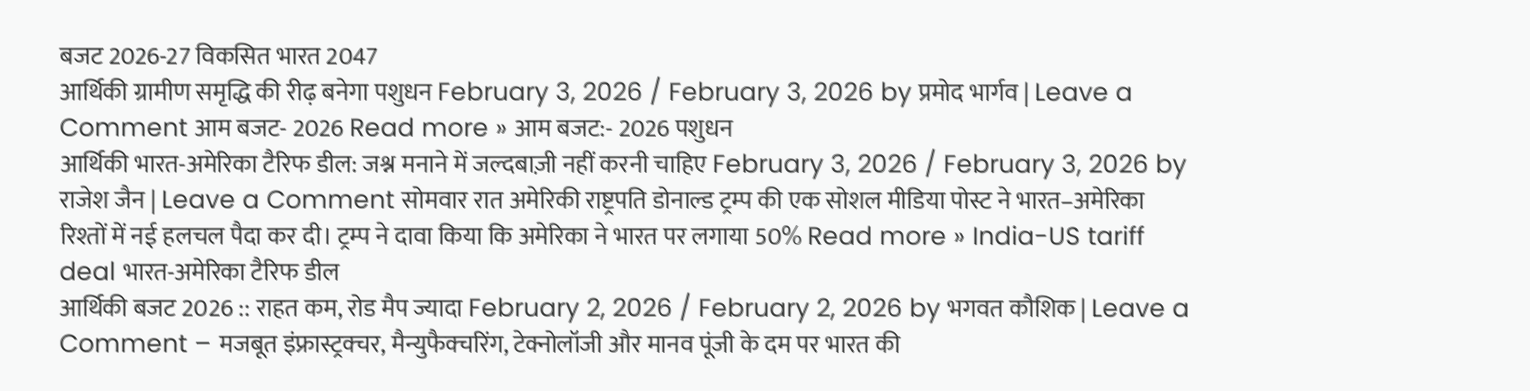बजट 2026-27 विकसित भारत 2047
आर्थिकी ग्रामीण समृद्धि की रीढ़ बनेगा पशुधन February 3, 2026 / February 3, 2026 by प्रमोद भार्गव | Leave a Comment आम बजट- 2026 Read more » आम बजट:- 2026 पशुधन
आर्थिकी भारत-अमेरिका टैरिफ डील: जश्न मनाने में जल्दबाज़ी नहीं करनी चाहिए February 3, 2026 / February 3, 2026 by राजेश जैन | Leave a Comment सोमवार रात अमेरिकी राष्ट्रपति डोनाल्ड ट्रम्प की एक सोशल मीडिया पोस्ट ने भारत–अमेरिका रिश्तों में नई हलचल पैदा कर दी। ट्रम्प ने दावा किया कि अमेरिका ने भारत पर लगाया 50% Read more » India-US tariff deal भारत-अमेरिका टैरिफ डील
आर्थिकी बजट 2026 :: राहत कम, रोड मैप ज्यादा February 2, 2026 / February 2, 2026 by भगवत कौशिक | Leave a Comment – मजबूत इंफ्रास्ट्रक्चर, मैन्युफैक्चरिंग, टेक्नोलॉजी और मानव पूंजी के दम पर भारत की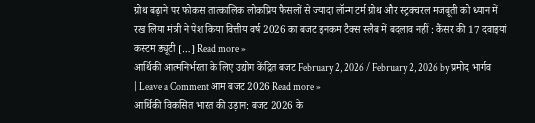ग्रोथ बढ़ाने पर फोकस तात्कालिक लोकप्रिय फैसलों से ज्यादा लॉन्ग टर्म ग्रोथ और स्ट्रक्चरल मजबूती को ध्यान में रख लिया मंत्री ने पेश किया वित्तीय वर्ष 2026 का बजट इनकम टैक्स स्लैब में बदलाव नहीं : कैंसर की 17 दवाइयां कस्टम ड्यूटी […] Read more »
आर्थिकी आत्मनिर्भरता के लिए उद्योग केंद्रित बजट February 2, 2026 / February 2, 2026 by प्रमोद भार्गव | Leave a Comment आम बजट 2026 Read more »
आर्थिकी विकसित भारत की उड़ान: बजट 2026 के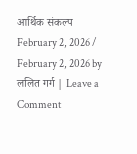आर्थिक संकल्प February 2, 2026 / February 2, 2026 by ललित गर्ग | Leave a Comment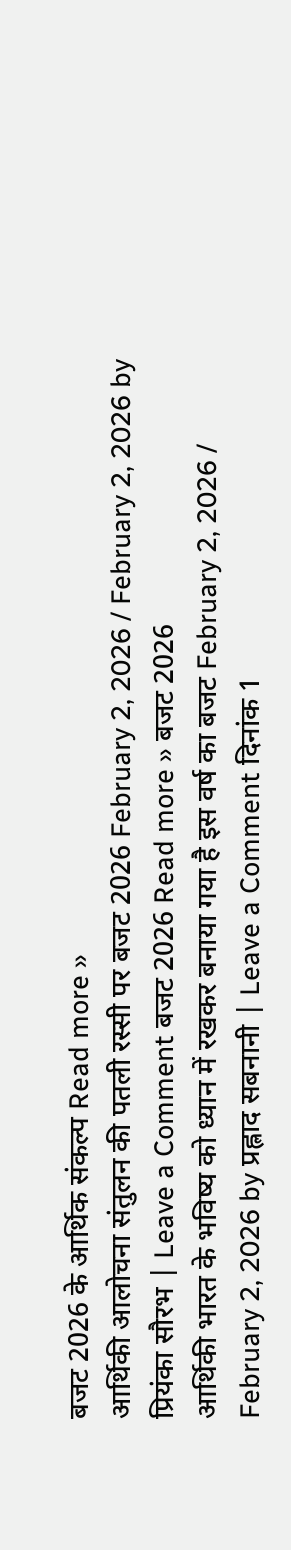बजट 2026 के आर्थिक संकल्प Read more »
आर्थिकी आलोचना संतुलन की पतली रस्सी पर बजट 2026 February 2, 2026 / February 2, 2026 by प्रियंका सौरभ | Leave a Comment बजट 2026 Read more » बजट 2026
आर्थिकी भारत के भविष्य को ध्यान में रखकर बनाया गया है इस वर्ष का बजट February 2, 2026 / February 2, 2026 by प्रह्लाद सबनानी | Leave a Comment दिनांक 1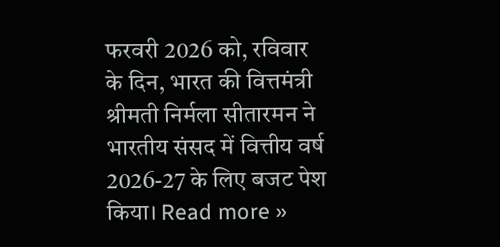फरवरी 2026 को, रविवार के दिन, भारत की वित्तमंत्री श्रीमती निर्मला सीतारमन ने भारतीय संसद में वित्तीय वर्ष 2026-27 के लिए बजट पेश किया। Read more »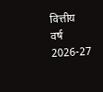वित्तीय वर्ष 2026-27